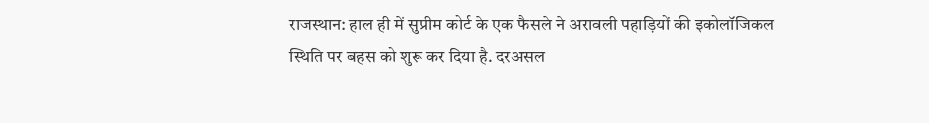राजस्थान: हाल ही में सुप्रीम कोर्ट के एक फैसले ने अरावली पहाड़ियों की इकोलॉजिकल स्थिति पर बहस को शुरू कर दिया है. दरअसल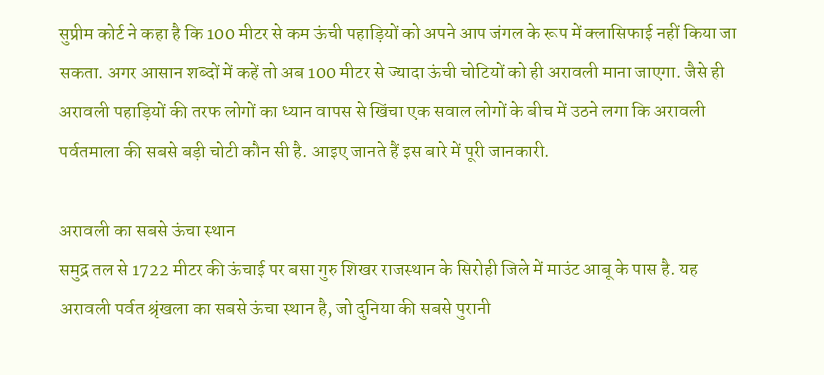सुप्रीम कोर्ट ने कहा है कि 100 मीटर से कम ऊंची पहाड़ियों को अपने आप जंगल के रूप में क्लासिफाई नहीं किया जा सकता. अगर आसान शब्दों में कहें तो अब 100 मीटर से ज्यादा ऊंची चोटियों को ही अरावली माना जाएगा. जैसे ही अरावली पहाड़ियों की तरफ लोगों का ध्यान वापस से खिंचा एक सवाल लोगों के बीच में उठने लगा कि अरावली पर्वतमाला की सबसे बड़ी चोटी कौन सी है. आइए जानते हैं इस बारे में पूरी जानकारी.

अरावली का सबसे ऊंचा स्थान
समुद्र तल से 1722 मीटर की ऊंचाई पर बसा गुरु शिखर राजस्थान के सिरोही जिले में माउंट आबू के पास है. यह अरावली पर्वत श्रृंखला का सबसे ऊंचा स्थान है, जो दुनिया की सबसे पुरानी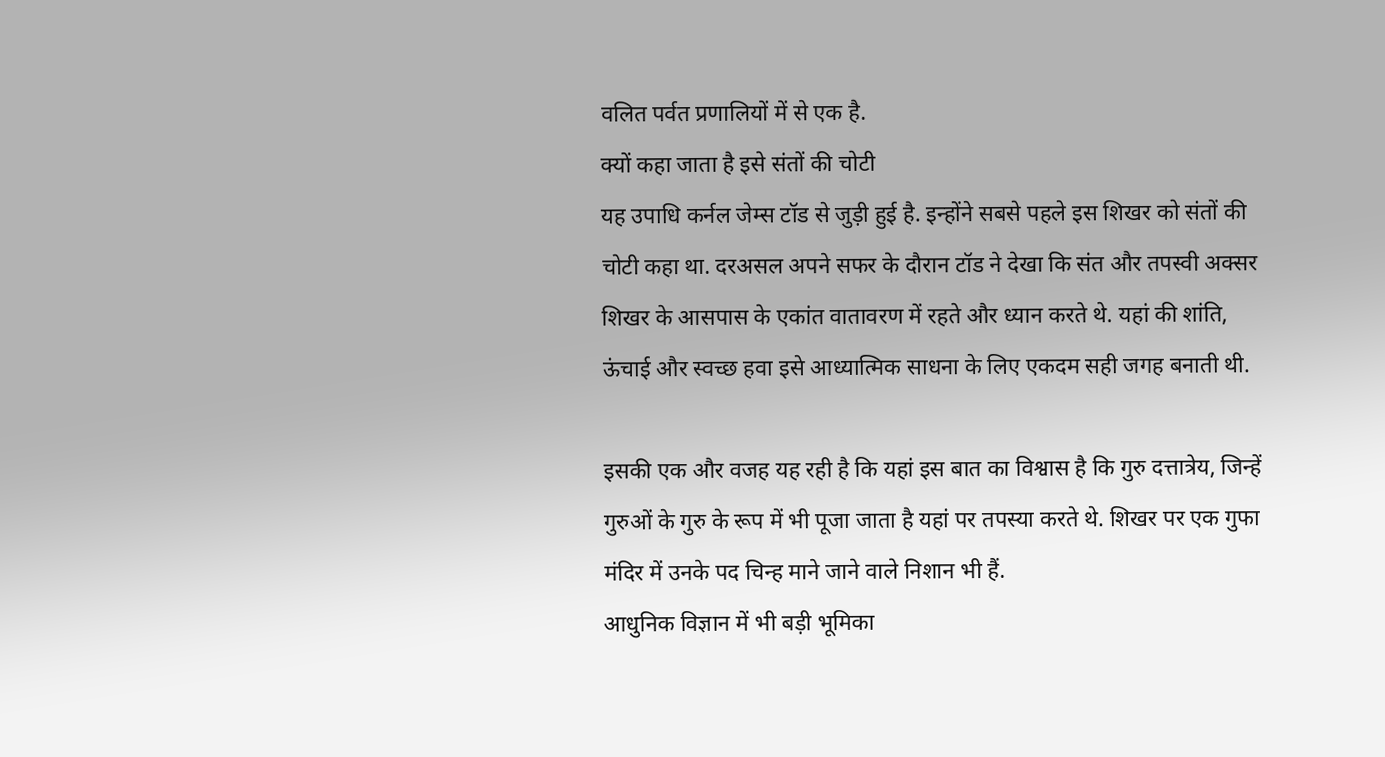वलित पर्वत प्रणालियों में से एक है.
क्यों कहा जाता है इसे संतों की चोटी
यह उपाधि कर्नल जेम्स टॉड से जुड़ी हुई है. इन्होंने सबसे पहले इस शिखर को संतों की चोटी कहा था. दरअसल अपने सफर के दौरान टॉड ने देखा कि संत और तपस्वी अक्सर शिखर के आसपास के एकांत वातावरण में रहते और ध्यान करते थे. यहां की शांति, ऊंचाई और स्वच्छ हवा इसे आध्यात्मिक साधना के लिए एकदम सही जगह बनाती थी.

इसकी एक और वजह यह रही है कि यहां इस बात का विश्वास है कि गुरु दत्तात्रेय, जिन्हें गुरुओं के गुरु के रूप में भी पूजा जाता है यहां पर तपस्या करते थे. शिखर पर एक गुफा मंदिर में उनके पद चिन्ह माने जाने वाले निशान भी हैं.
आधुनिक विज्ञान में भी बड़ी भूमिका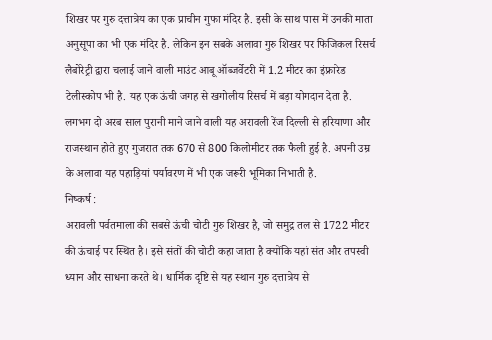शिखर पर गुरु दत्तात्रेय का एक प्राचीन गुफा मंदिर है. इसी के साथ पास में उनकी माता अनुसूपा का भी एक मंदिर है. लेकिन इन सबके अलावा गुरु शिखर पर फिजिकल रिसर्च लैबोरेट्री द्वारा चलाई जाने वाली माउंट आबू ऑब्जर्वेटरी में 1.2 मीटर का इंफ्रारेड टेलीस्कोप भी है. यह एक ऊंची जगह से खगोलीय रिसर्च में बड़ा योगदान देता है.
लगभग दो अरब साल पुरानी माने जाने वाली यह अरावली रेंज दिल्ली से हरियाणा और राजस्थान होते हुए गुजरात तक 670 से 800 किलोमीटर तक फैली हुई है. अपनी उम्र के अलावा यह पहाड़ियां पर्यावरण में भी एक जरूरी भूमिका निभाती है.
निष्कर्ष :
अरावली पर्वतमाला की सबसे ऊंची चोटी गुरु शिखर है, जो समुद्र तल से 1722 मीटर की ऊंचाई पर स्थित है। इसे संतों की चोटी कहा जाता है क्योंकि यहां संत और तपस्वी ध्यान और साधना करते थे। धार्मिक दृष्टि से यह स्थान गुरु दत्तात्रेय से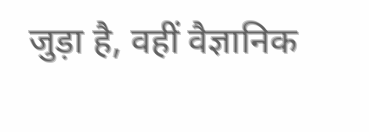जुड़ा है, वहीं वैज्ञानिक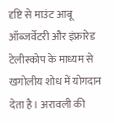दृष्टि से माउंट आबू ऑब्जर्वेटरी और इंफ्रारेड टेलीस्कोप के माध्यम से खगोलीय शोध में योगदान देता है। अरावली की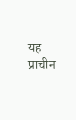यह प्राचीन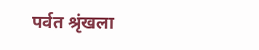पर्वत श्रृंखला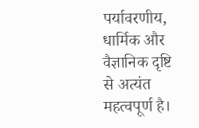पर्यावरणीय, धार्मिक और वैज्ञानिक दृष्टि से अत्यंत महत्वपूर्ण है।